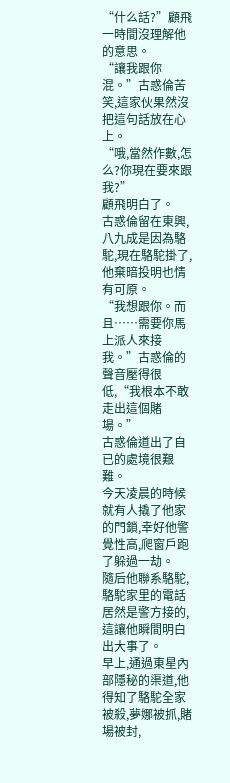“什么話?”顧飛一時間沒理解他的意思。
“讓我跟你混。”古惑倫苦笑,這家伙果然沒把這句話放在心上。
“哦,當然作數,怎么?你現在要來跟我?”
顧飛明白了。
古惑倫留在東興,八九成是因為駱駝,現在駱駝掛了,他棄暗投明也情有可原。
“我想跟你。而且……需要你馬上派人來接我。”古惑倫的聲音壓得很低,“我根本不敢走出這個賭場。”
古惑倫道出了自已的處境很艱難。
今天凌晨的時候就有人撬了他家的門鎖,幸好他警覺性高,爬窗戶跑了躲過一劫。
隨后他聯系駱駝,駱駝家里的電話居然是警方接的,這讓他瞬間明白出大事了。
早上,通過東星內部隱秘的渠道,他得知了駱駝全家被殺,夢娜被抓,賭場被封,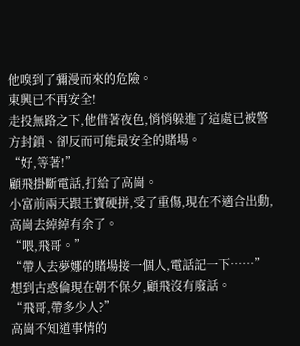他嗅到了彌漫而來的危險。
東興已不再安全!
走投無路之下,他借著夜色,悄悄躲進了這處已被警方封鎖、卻反而可能最安全的賭場。
“好,等著!”
顧飛掛斷電話,打給了高崗。
小富前兩天跟王寶硬拼,受了重傷,現在不適合出動,高崗去綽綽有余了。
“喂,飛哥。”
“帶人去夢娜的賭場接一個人,電話記一下……”
想到古惑倫現在朝不保夕,顧飛沒有廢話。
“飛哥,帶多少人?”
高崗不知道事情的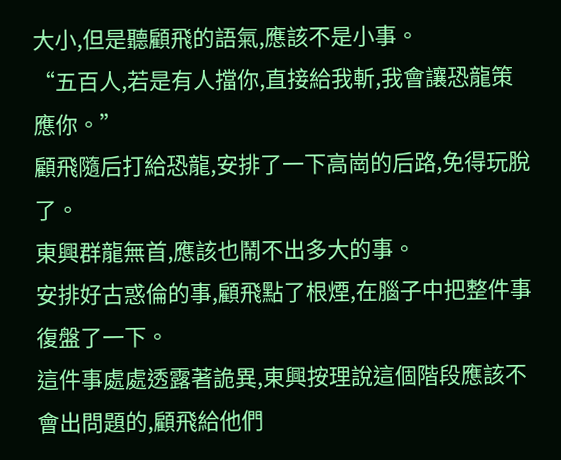大小,但是聽顧飛的語氣,應該不是小事。
“五百人,若是有人擋你,直接給我斬,我會讓恐龍策應你。”
顧飛隨后打給恐龍,安排了一下高崗的后路,免得玩脫了。
東興群龍無首,應該也鬧不出多大的事。
安排好古惑倫的事,顧飛點了根煙,在腦子中把整件事復盤了一下。
這件事處處透露著詭異,東興按理說這個階段應該不會出問題的,顧飛給他們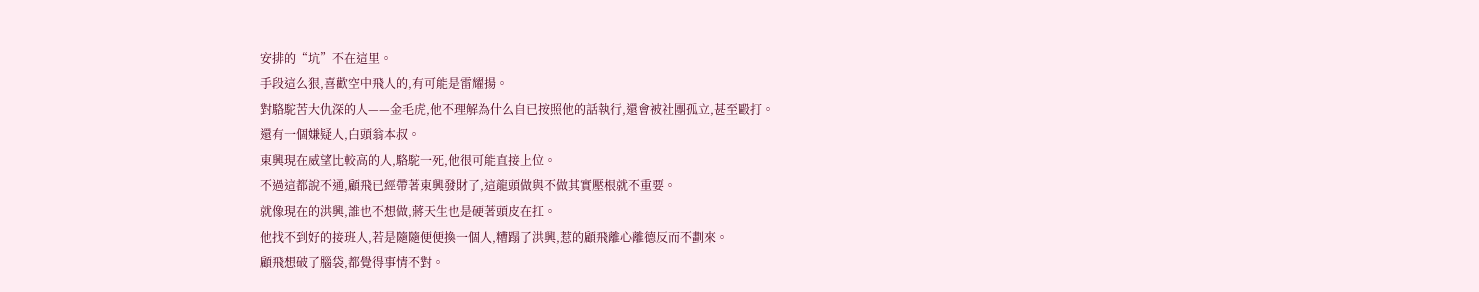安排的“坑”不在這里。
手段這么狠,喜歡空中飛人的,有可能是雷耀揚。
對駱駝苦大仇深的人——金毛虎,他不理解為什么自已按照他的話執行,還會被社團孤立,甚至毆打。
還有一個嫌疑人,白頭翁本叔。
東興現在威望比較高的人,駱駝一死,他很可能直接上位。
不過這都說不通,顧飛已經帶著東興發財了,這龍頭做與不做其實壓根就不重要。
就像現在的洪興,誰也不想做,蔣天生也是硬著頭皮在扛。
他找不到好的接班人,若是隨隨便便換一個人,糟蹋了洪興,惹的顧飛離心離德反而不劃來。
顧飛想破了腦袋,都覺得事情不對。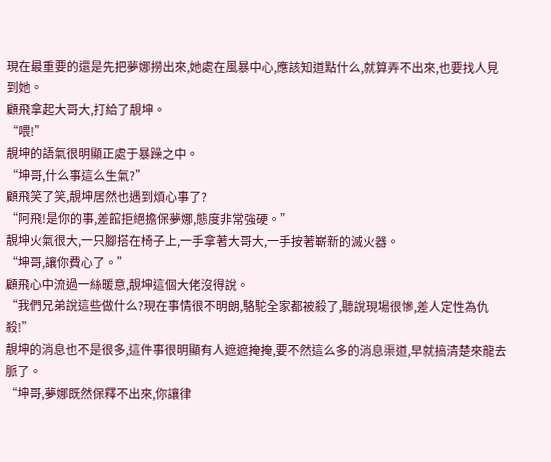現在最重要的還是先把夢娜撈出來,她處在風暴中心,應該知道點什么,就算弄不出來,也要找人見到她。
顧飛拿起大哥大,打給了靚坤。
“喂!”
靚坤的語氣很明顯正處于暴躁之中。
“坤哥,什么事這么生氣?”
顧飛笑了笑,靚坤居然也遇到煩心事了?
“阿飛!是你的事,差館拒絕擔保夢娜,態度非常強硬。”
靚坤火氣很大,一只腳搭在椅子上,一手拿著大哥大,一手按著嶄新的滅火器。
“坤哥,讓你費心了。”
顧飛心中流過一絲暖意,靚坤這個大佬沒得說。
“我們兄弟說這些做什么?現在事情很不明朗,駱駝全家都被殺了,聽說現場很慘,差人定性為仇殺!”
靚坤的消息也不是很多,這件事很明顯有人遮遮掩掩,要不然這么多的消息渠道,早就搞清楚來龍去脈了。
“坤哥,夢娜既然保釋不出來,你讓律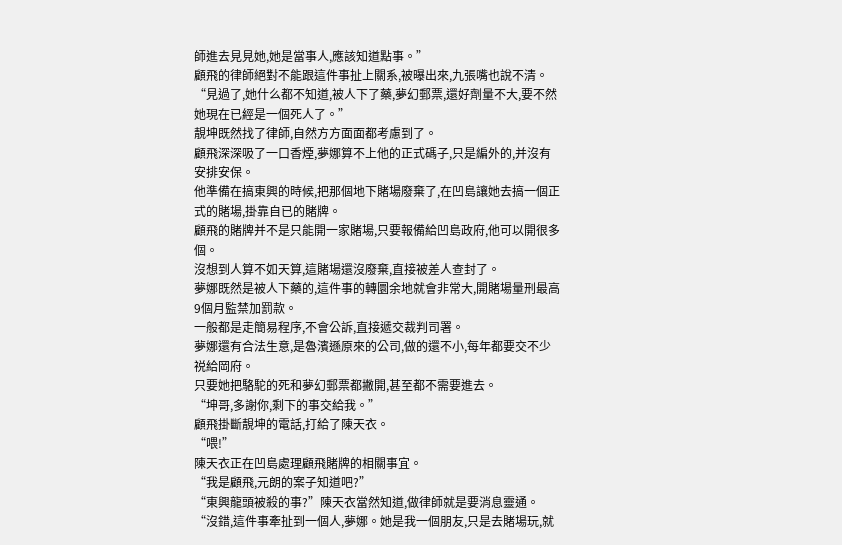師進去見見她,她是當事人,應該知道點事。”
顧飛的律師絕對不能跟這件事扯上關系,被曝出來,九張嘴也說不清。
“見過了,她什么都不知道,被人下了藥,夢幻郵票,還好劑量不大,要不然她現在已經是一個死人了。”
靚坤既然找了律師,自然方方面面都考慮到了。
顧飛深深吸了一口香煙,夢娜算不上他的正式碼子,只是編外的,并沒有安排安保。
他準備在搞東興的時候,把那個地下賭場廢棄了,在凹島讓她去搞一個正式的賭場,掛靠自已的賭牌。
顧飛的賭牌并不是只能開一家賭場,只要報備給凹島政府,他可以開很多個。
沒想到人算不如天算,這賭場還沒廢棄,直接被差人查封了。
夢娜既然是被人下藥的,這件事的轉圜余地就會非常大,開賭場量刑最高9個月監禁加罰款。
一般都是走簡易程序,不會公訴,直接遞交裁判司署。
夢娜還有合法生意,是魯濱遜原來的公司,做的還不小,每年都要交不少祱給岡府。
只要她把駱駝的死和夢幻郵票都撇開,甚至都不需要進去。
“坤哥,多謝你,剩下的事交給我。”
顧飛掛斷靚坤的電話,打給了陳天衣。
“喂!”
陳天衣正在凹島處理顧飛賭牌的相關事宜。
“我是顧飛,元朗的案子知道吧?”
“東興龍頭被殺的事?”陳天衣當然知道,做律師就是要消息靈通。
“沒錯,這件事牽扯到一個人,夢娜。她是我一個朋友,只是去賭場玩,就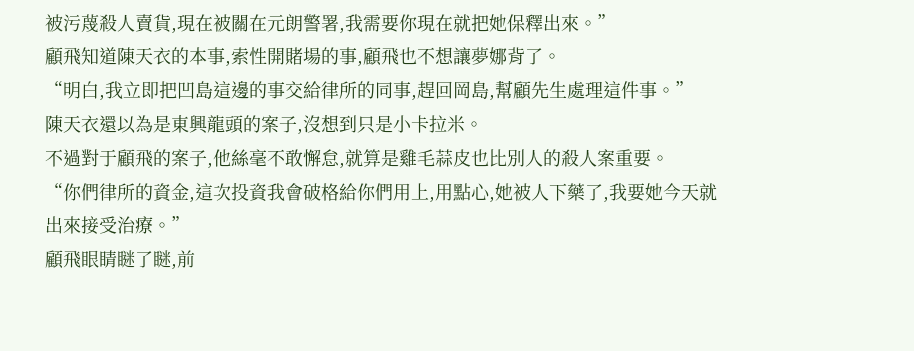被污蔑殺人賣貨,現在被關在元朗警署,我需要你現在就把她保釋出來。”
顧飛知道陳天衣的本事,索性開賭場的事,顧飛也不想讓夢娜背了。
“明白,我立即把凹島這邊的事交給律所的同事,趕回岡島,幫顧先生處理這件事。”
陳天衣還以為是東興龍頭的案子,沒想到只是小卡拉米。
不過對于顧飛的案子,他絲毫不敢懈怠,就算是雞毛蒜皮也比別人的殺人案重要。
“你們律所的資金,這次投資我會破格給你們用上,用點心,她被人下藥了,我要她今天就出來接受治療。”
顧飛眼睛瞇了瞇,前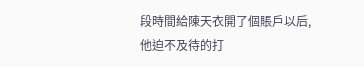段時間給陳天衣開了個賬戶以后,他迫不及待的打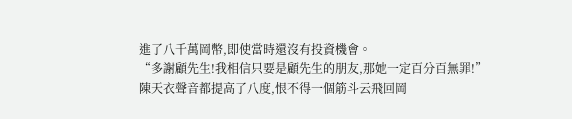進了八千萬岡幣,即使當時還沒有投資機會。
“多謝顧先生!我相信只要是顧先生的朋友,那她一定百分百無罪!”
陳天衣聲音都提高了八度,恨不得一個筋斗云飛回岡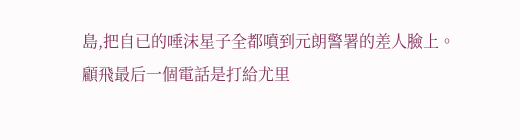島,把自已的唾沫星子全都噴到元朗警署的差人臉上。
顧飛最后一個電話是打給尤里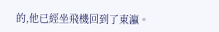的,他已經坐飛機回到了東瀛。